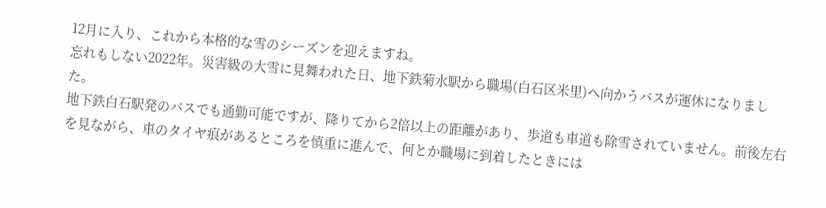12月に入り、これから本格的な雪のシーズンを迎えますね。
忘れもしない2022年。災害級の大雪に見舞われた日、地下鉄菊水駅から職場(白石区米里)へ向かうバスが運休になりました。
地下鉄白石駅発のバスでも通勤可能ですが、降りてから2倍以上の距離があり、歩道も車道も除雪されていません。前後左右を見ながら、車のタイヤ痕があるところを慎重に進んで、何とか職場に到着したときには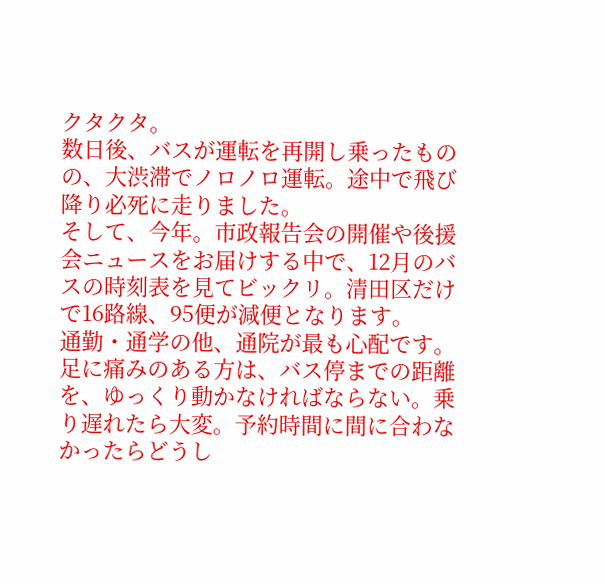クタクタ。
数日後、バスが運転を再開し乗ったものの、大渋滞でノロノロ運転。途中で飛び降り必死に走りました。
そして、今年。市政報告会の開催や後援会ニュースをお届けする中で、12月のバスの時刻表を見てビックリ。清田区だけで16路線、95便が減便となります。
通勤・通学の他、通院が最も心配です。
足に痛みのある方は、バス停までの距離を、ゆっくり動かなければならない。乗り遅れたら大変。予約時間に間に合わなかったらどうし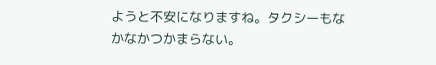ようと不安になりますね。タクシーもなかなかつかまらない。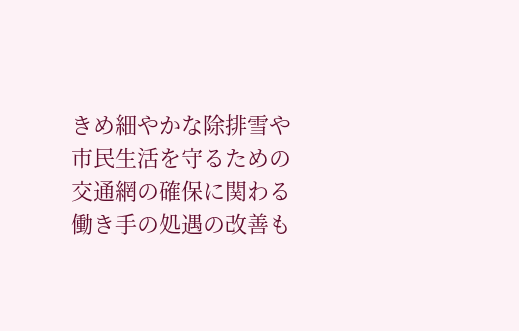きめ細やかな除排雪や市民生活を守るための交通網の確保に関わる働き手の処遇の改善も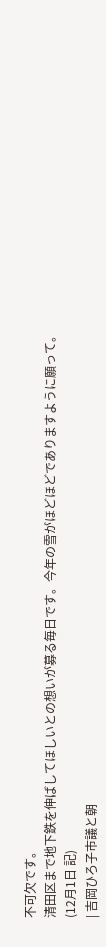不可欠です。
清田区まで地下鉄を伸ばしてほしいとの想いが募る毎日です。今年の雪がほどほどでありますように願って。
(12月1日 記)
| 吉岡ひろ子市議と朝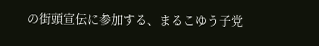の街頭宣伝に参加する、まるこゆう子党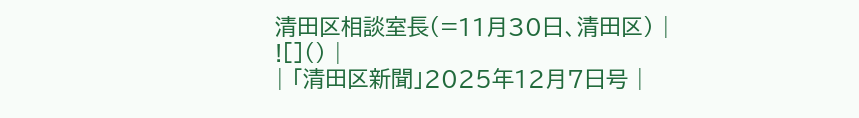清田区相談室長(=11月30日、清田区) |
![]() |
| 「清田区新聞」2025年12月7日号 |